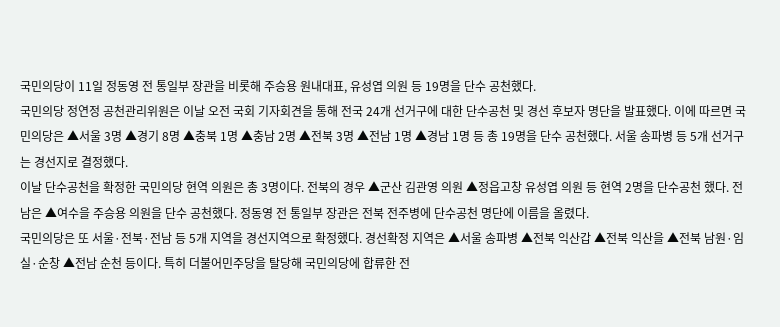국민의당이 11일 정동영 전 통일부 장관을 비롯해 주승용 원내대표, 유성엽 의원 등 19명을 단수 공천했다.
국민의당 정연정 공천관리위원은 이날 오전 국회 기자회견을 통해 전국 24개 선거구에 대한 단수공천 및 경선 후보자 명단을 발표했다. 이에 따르면 국민의당은 ▲서울 3명 ▲경기 8명 ▲충북 1명 ▲충남 2명 ▲전북 3명 ▲전남 1명 ▲경남 1명 등 총 19명을 단수 공천했다. 서울 송파병 등 5개 선거구는 경선지로 결정했다.
이날 단수공천을 확정한 국민의당 현역 의원은 총 3명이다. 전북의 경우 ▲군산 김관영 의원 ▲정읍고창 유성엽 의원 등 현역 2명을 단수공천 했다. 전남은 ▲여수을 주승용 의원을 단수 공천했다. 정동영 전 통일부 장관은 전북 전주병에 단수공천 명단에 이름을 올렸다.
국민의당은 또 서울·전북·전남 등 5개 지역을 경선지역으로 확정했다. 경선확정 지역은 ▲서울 송파병 ▲전북 익산갑 ▲전북 익산을 ▲전북 남원·임실·순창 ▲전남 순천 등이다. 특히 더불어민주당을 탈당해 국민의당에 합류한 전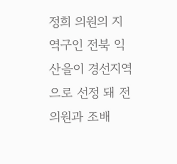정희 의원의 지역구인 전북 익산을이 경선지역으로 선정 돼 전 의원과 조배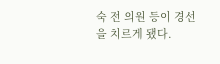숙 전 의원 등이 경선을 치르게 됐다.